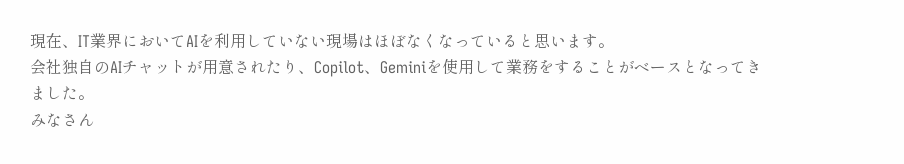現在、IT業界においてAIを利用していない現場はほぼなくなっていると思います。
会社独自のAIチャットが用意されたり、Copilot、Geminiを使用して業務をすることがベースとなってきました。
みなさん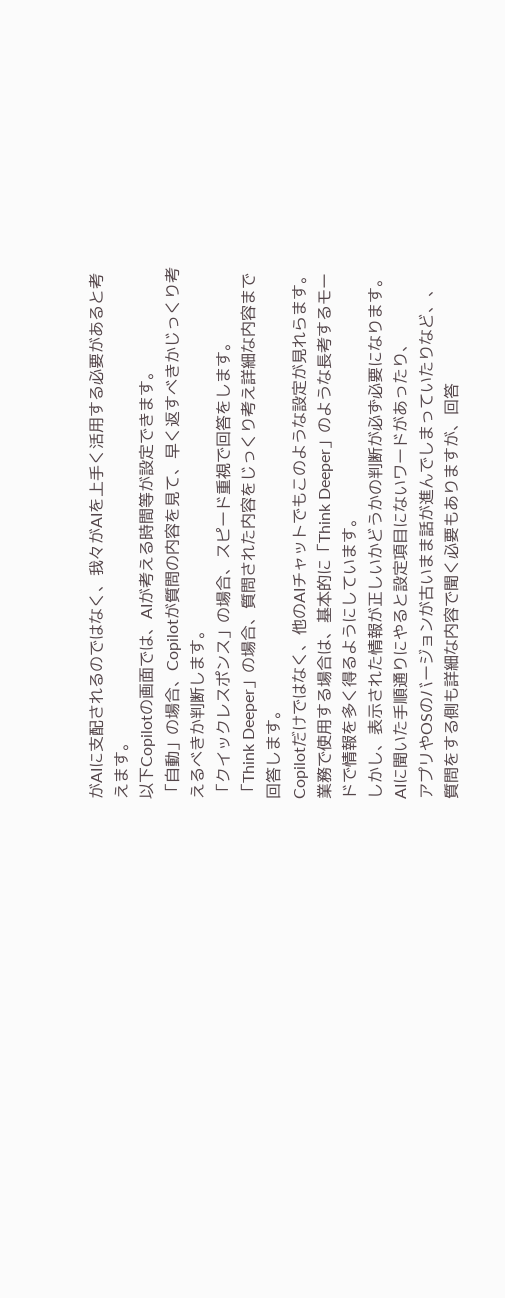がAIに支配されるのではなく、我々がAIを上手く活用する必要があると考えます。
以下Copilotの画面では、AIが考える時間等が設定できます。
「自動」の場合、Copilotが質問の内容を見て、早く返すべきかじっくり考えるべきか判断します。
「クイックレスポンス」の場合、スピード重視で回答をします。
「Think Deeper」の場合、質問された内容をじっくり考え詳細な内容まで回答します。
Copilotだけではなく、他のAIチャットでもこのような設定が見れらます。
業務で使用する場合は、基本的に「Think Deeper」のような長考するモードで情報を多く得るようにしています。
しかし、表示された情報が正しいかどうかの判断が必ず必要になります。
AIに聞いた手順通りにやると設定項目にないワードがあったり、
アプリやOSのバージョンが古いまま話が進んでしまっていたりなど、、
質問をする側も詳細な内容で聞く必要もありますが、回答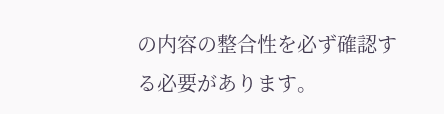の内容の整合性を必ず確認する必要があります。